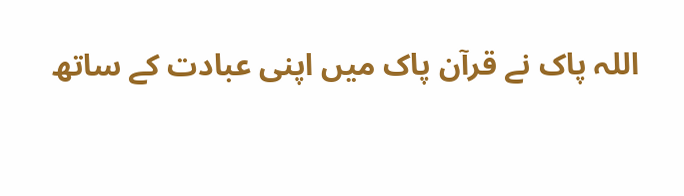اللہ پاک نے قرآن پاک میں اپنی عبادت کے ساتھ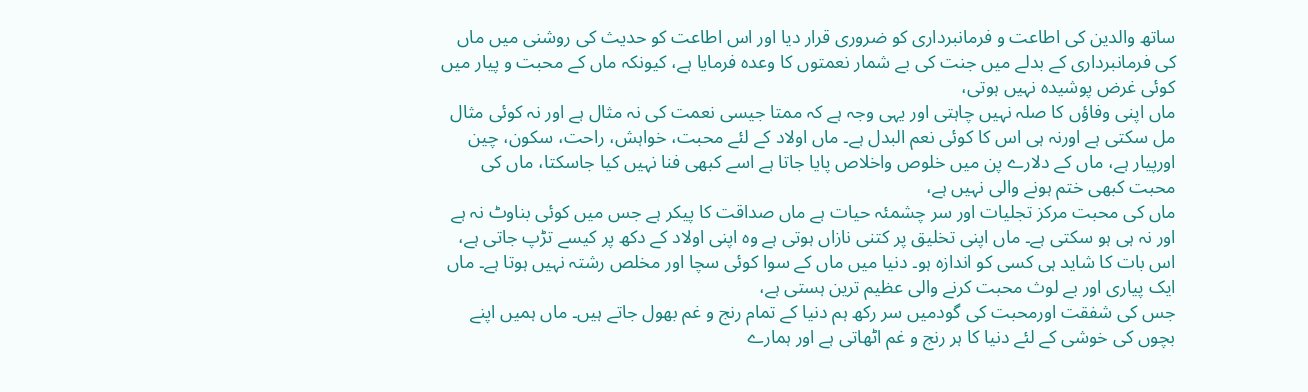ساتھ والدین کی اطاعت و فرمانبرداری کو ضروری قرار دیا اور اس اطاعت کو حدیث کی روشنی میں ماں کی فرمانبرداری کے بدلے میں جنت کی بے شمار نعمتوں کا وعدہ فرمایا ہے، کیونکہ ماں کے محبت و پیار میں کوئی غرض پوشیدہ نہیں ہوتی،
ماں اپنی وفاؤں کا صلہ نہیں چاہتی اور یہی وجہ ہے کہ ممتا جیسی نعمت کی نہ مثال ہے اور نہ کوئی مثال مل سکتی ہے اورنہ ہی اس کا کوئی نعم البدل ہے۔ ماں اولاد کے لئے محبت، خواہش، راحت، سکون، چین اورپیار ہے، ماں کے دلارے پن میں خلوص واخلاص پایا جاتا ہے اسے کبھی فنا نہیں کیا جاسکتا، ماں کی محبت کبھی ختم ہونے والی نہیں ہے،
ماں کی محبت مرکز تجلیات اور سر چشمئہ حیات ہے ماں صداقت کا پیکر ہے جس میں کوئی بناوٹ نہ ہے اور نہ ہی ہو سکتی ہے۔ ماں اپنی تخلیق پر کتنی نازاں ہوتی ہے وہ اپنی اولاد کے دکھ پر کیسے تڑپ جاتی ہے، اس بات کا شاید ہی کسی کو اندازہ ہو۔ دنیا میں ماں کے سوا کوئی سچا اور مخلص رشتہ نہیں ہوتا ہے۔ ماں ایک پیاری اور بے لوث محبت کرنے والی عظیم ترین ہستی ہے،
جس کی شفقت اورمحبت کی گودمیں سر رکھ ہم دنیا کے تمام رنج و غم بھول جاتے ہیں۔ ماں ہمیں اپنے بچوں کی خوشی کے لئے دنیا کا ہر رنج و غم اٹھاتی ہے اور ہمارے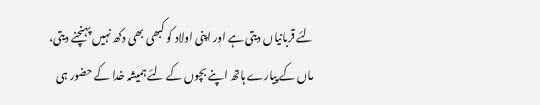لئے قربانیاں دیتی ہے اور اپنی اولاد کو کبھی بھی دکھ نہیں پہنچنے دیتی،
ماں کے پیارے ہاتھ اپنے بچوں کے لئے ہمیشہ خدا کے حضور ہی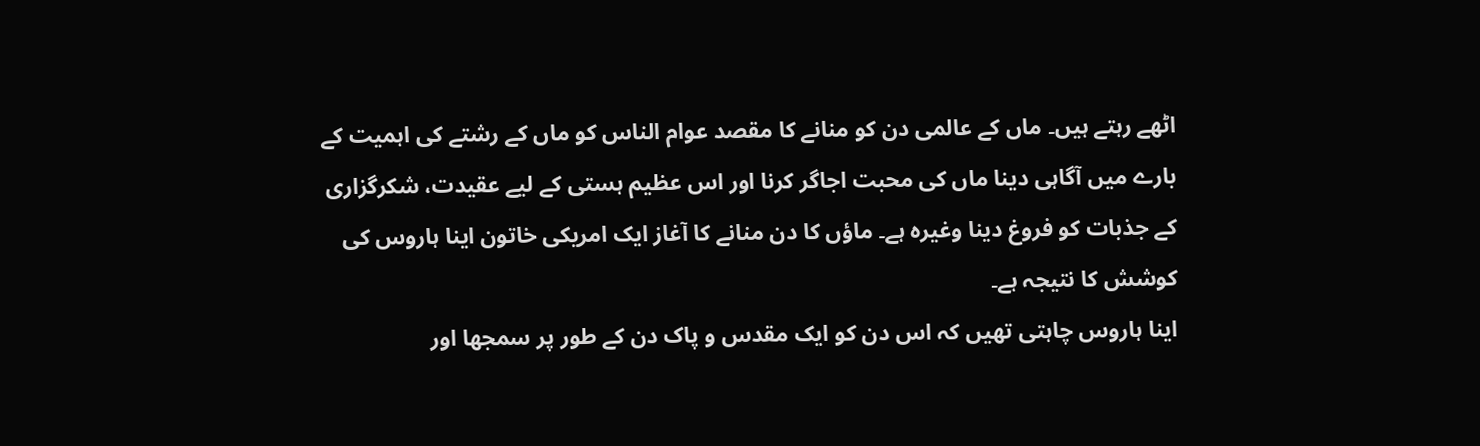اٹھے رہتے ہیں۔ ماں کے عالمی دن کو منانے کا مقصد عوام الناس کو ماں کے رشتے کی اہمیت کے بارے میں آگاہی دینا ماں کی محبت اجاگر کرنا اور اس عظیم ہستی کے لیے عقیدت، شکرگزاری کے جذبات کو فروغ دینا وغیرہ ہے۔ ماؤں کا دن منانے کا آغاز ایک امریکی خاتون اینا ہاروس کی کوشش کا نتیجہ ہے۔
اینا ہاروس چاہتی تھیں کہ اس دن کو ایک مقدس و پاک دن کے طور پر سمجھا اور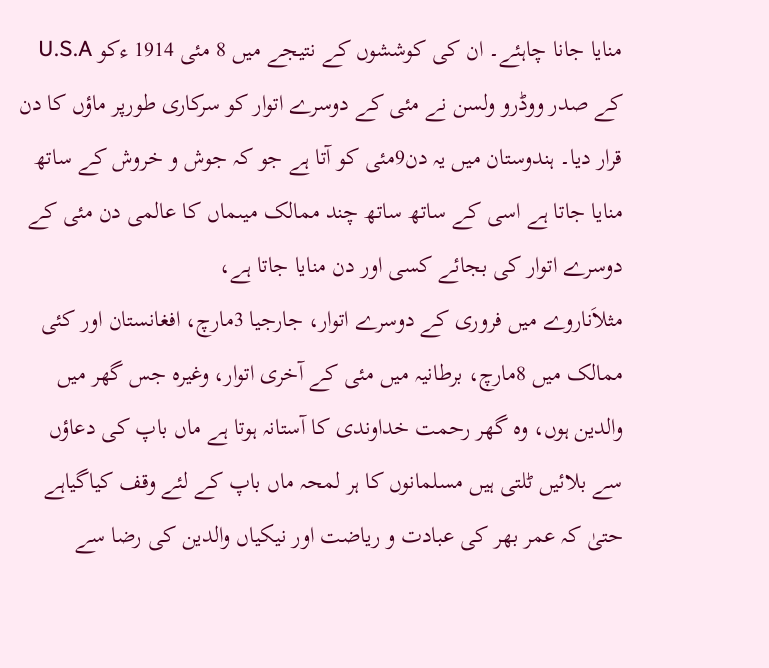منایا جانا چاہئے۔ ان کی کوششوں کے نتیجے میں 8 مئی 1914 ءکو U.S.A کے صدر ووڈرو ولسن نے مئی کے دوسرے اتوار کو سرکاری طورپر ماؤں کا دن قرار دیا۔ ہندوستان میں یہ دن9مئی کو آتا ہے جو کہ جوش و خروش کے ساتھ منایا جاتا ہے اسی کے ساتھ ساتھ چند ممالک میںماں کا عالمی دن مئی کے دوسرے اتوار کی بجائے کسی اور دن منایا جاتا ہے،
مثلاَناروے میں فروری کے دوسرے اتوار، جارجیا 3مارچ، افغانستان اور کئی ممالک میں 8مارچ، برطانیہ میں مئی کے آخری اتوار، وغیرہ جس گھر میں والدین ہوں، وہ گھر رحمت خداوندی کا آستانہ ہوتا ہے ماں باپ کی دعاؤں سے بلائیں ٹلتی ہیں مسلمانوں کا ہر لمحہ ماں باپ کے لئے وقف کیاگیاہے حتیٰ کہ عمر بھر کی عبادت و ریاضت اور نیکیاں والدین کی رضا سے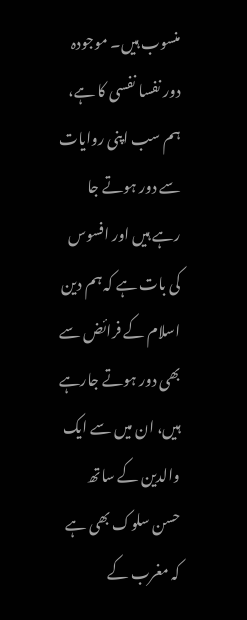منسوب ہیں۔ موجودہ دور نفسا نفسی کا ہے،
ہم سب اپنی روایات سے دور ہوتے جا رہے ہیں اور افسوس کی بات ہے کہ ہم دین اسلام کے فرائض سے بھی دور ہوتے جارہے ہیں، ان میں سے ایک والدین کے ساتھ حسن سلوک بھی ہے کہ مغرب کے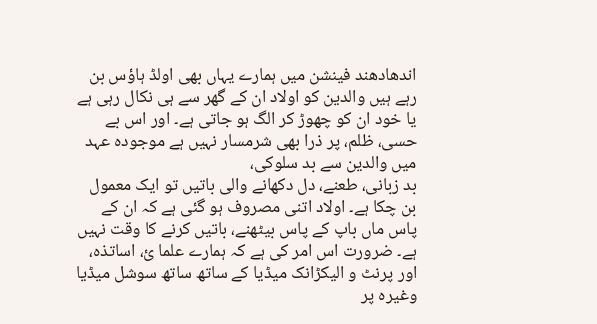اندھادھند فینشن میں ہمارے یہاں بھی اولڈ ہاؤس بن رہے ہیں والدین کو اولاد ان کے گھر سے ہی نکال رہی ہے یا خود ان کو چھوڑ کر الگ ہو جاتی ہے۔ اور اس بے حسی، ظلم، پر ذرا بھی شرمسار نہیں ہے موجودہ عہد میں والدین سے بد سلوکی،
بد زبانی، طعنے، دل دکھانے والی باتیں تو ایک معمول بن چکا ہے۔ اولاد اتنی مصروف ہو گئی ہے کہ ان کے پاس ماں باپ کے پاس بیٹھنے، باتیں کرنے کا وقت نہیں ہے۔ ضرورت اس امر کی ہے کہ ہمارے علما ئ، اساتذہ، اور پرنٹ و الیکڑانک میڈیا کے ساتھ ساتھ سوشل میڈیا وغیرہ پر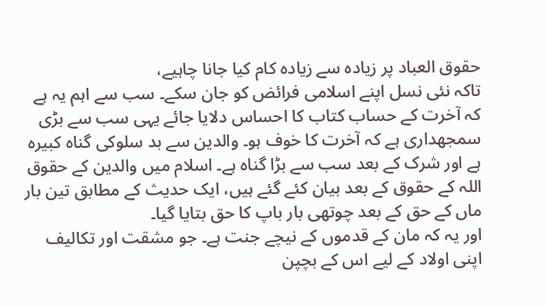حقوق العباد پر زیادہ سے زیادہ کام کیا جانا چاہیے،
تاکہ نئی نسل اپنے اسلامی فرائض کو جان سکے۔ سب سے اہم یہ ہے کہ آخرت کے حساب کتاب کا احساس دلایا جائے یہی سب سے بڑی سمجھداری ہے کہ آخرت کا خوف ہو۔ والدین سے بد سلوکی گناہ کبیرہ ہے اور شرک کے بعد سب سے بڑا گناہ ہے۔ اسلام میں والدین کے حقوق اللہ کے حقوق کے بعد بیان کئے گئے ہیں، ایک حدیث کے مطابق تین بار ماں کے حق کے بعد چوتھی بار باپ کا حق بتایا گیا۔
اور یہ کہ مان کے قدموں کے نیچے جنت ہے۔ جو مشقت اور تکالیف اپنی اولاد کے لیے اس کے بچپن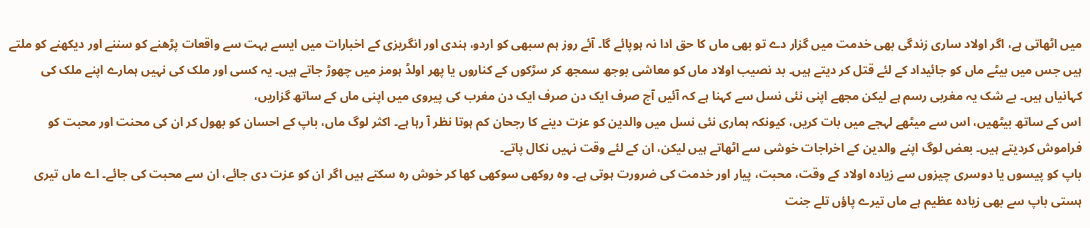میں اٹھاتی ہے، اگر اولاد ساری زندگی بھی خدمت میں گزار دے تو بھی ماں کا حق ادا نہ ہوپائے گا۔ آئے روز ہم سبھی کو اردو، ہندی اور انگریزی کے اخبارات میں ایسے بہت سے واقعات پڑھنے کو سننے اور دیکھنے کو ملتے ہیں جس میں بیٹے ماں کو جائیداد کے لئے قتل کر دیتے ہیں۔ بد نصیب اولاد ماں کو معاشی بوجھ سمجھ کر سڑکوں کے کناروں یا پھر اولڈ ہومز میں چھوڑ جاتے ہیں۔ یہ کسی اور ملک کی نہیں ہمارے اپنے ملک کی کہانیاں ہیں۔ بے شک یہ مغربی رسم ہے لیکن مجھے اپنی نئی نسل سے کہنا ہے کہ آئیں آج صرف ایک دن صرف ایک دن مغرب کی پیروی میں اپنی ماں کے ساتھ گزاریں،
اس کے ساتھ بیٹھیں، اس سے میٹھے لہجے میں بات کریں، کیونکہ ہماری نئی نسل میں والدین کو عزت دینے کا رجحان کم ہوتا نظر آ رہا ہے۔ اکثر لوگ ماں، باپ کے احسان کو بھول کر ان کی محنت اور محبت کو فراموش کردیتے ہیں۔ بعض لوگ اپنے والدین کے اخراجات خوشی سے اٹھاتے ہیں لیکن، ان کے لئے وقت نہیں نکال پاتے۔
باپ کو پیسوں یا دوسری چیزوں سے زیادہ اولاد کے وقت، محبت، پیار اور خدمت کی ضرورت ہوتی ہے۔ وہ روکھی سوکھی کھا کر خوش رہ سکتے ہیں اگر ان کو عزت دی جائے، ان سے محبت کی جائے۔ اے ماں تیری ہستی باپ سے بھی زیادہ عظیم ہے ماں تیرے پاؤں تلے جنت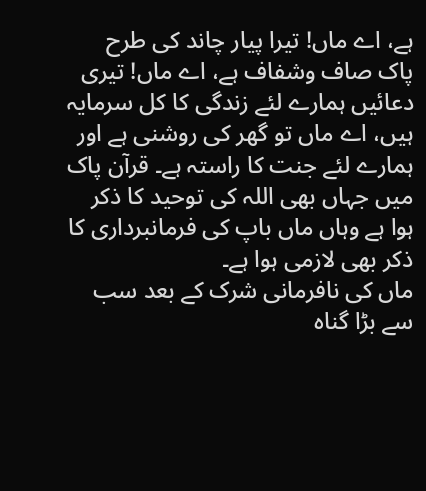ہے، اے ماں! تیرا پیار چاند کی طرح پاک صاف وشفاف ہے، اے ماں! تیری دعائیں ہمارے لئے زندگی کا کل سرمایہ ہیں، اے ماں تو گھر کی روشنی ہے اور ہمارے لئے جنت کا راستہ ہے۔ قرآن پاک میں جہاں بھی اللہ کی توحید کا ذکر ہوا ہے وہاں ماں باپ کی فرمانبرداری کا ذکر بھی لازمی ہوا ہے۔
ماں کی نافرمانی شرک کے بعد سب سے بڑا گناہ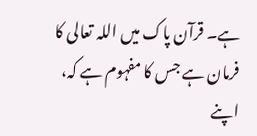ہے۔ قرآن پاک میں اللہ تعالی کا فرمان ہے جس کا مفہوم ہے کہ، اپنے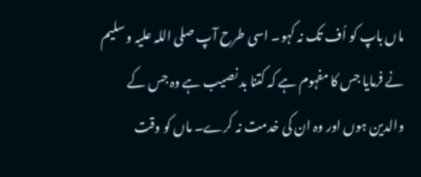ماں باپ کو اُف تک نہ کہو۔ اسی طرح آپ صلی اللہ علیہ و سلیم نے فرمایا جس کا مفہوم ہے کہ کتنا بد نصیب ہے وہ جس کے والدین ہوں اور وہ ان کی خدمت نہ کرے۔ ماں کو وقت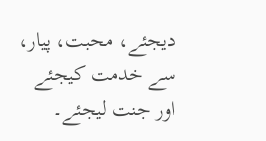دیجئے، محبت، پیار، سے خدمت کیجئے اور جنت لیجئے۔